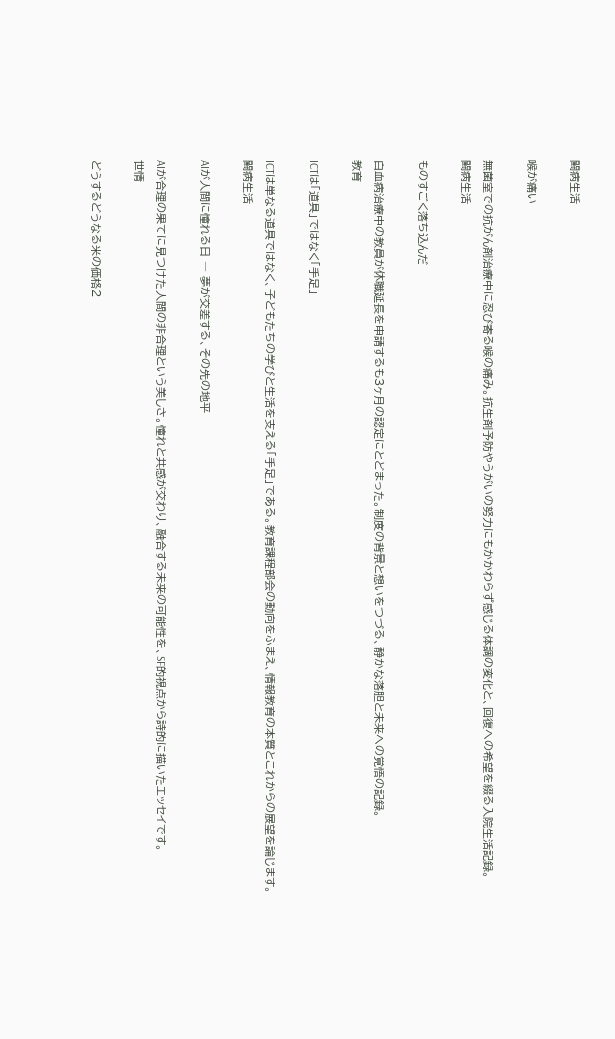闘病生活

喉が痛い

無菌室での抗がん剤治療中に忍び寄る喉の痛み。抗生剤予防やうがいの努力にもかかわらず感じる体調の変化と、回復への希望を綴る入院生活記録。
闘病生活

ものすごく落ち込んだ

白血病治療中の教員が休職延長を申請するも3ヶ月の認定にとどまった。制度の背景と想いをつづる、静かな落胆と未来への覚悟の記録。
教育

ICTは「道具」ではなく「手足」

ICTは単なる道具ではなく、子どもたちの学びと生活を支える「手足」である。教育課程部会の動向をふまえ、情報教育の本質とこれからの展望を論じます。
闘病生活

AIが人間に憧れる日 ― 夢が交差する、その先の地平

AIが合理の果てに見つけた人間の非合理という美しさ。憧れと共感が交わり、融合する未来の可能性を、SF的視点から詩的に描いたエッセイです。
世情

どうするどうなる米の価格2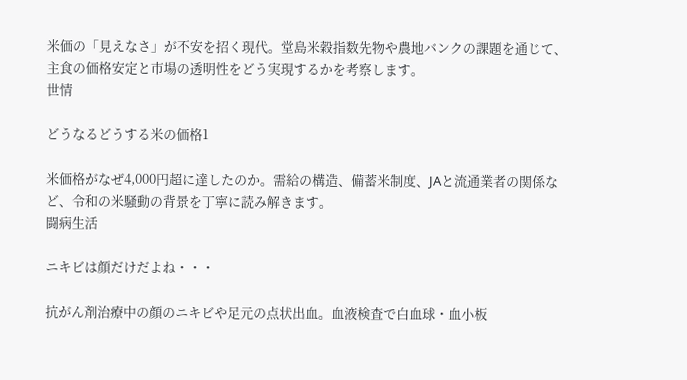米価の「見えなさ」が不安を招く現代。堂島米穀指数先物や農地バンクの課題を通じて、主食の価格安定と市場の透明性をどう実現するかを考察します。
世情

どうなるどうする米の価格1

米価格がなぜ4,000円超に達したのか。需給の構造、備蓄米制度、JAと流通業者の関係など、令和の米騒動の背景を丁寧に読み解きます。
闘病生活

ニキビは顔だけだよね・・・

抗がん剤治療中の顔のニキビや足元の点状出血。血液検査で白血球・血小板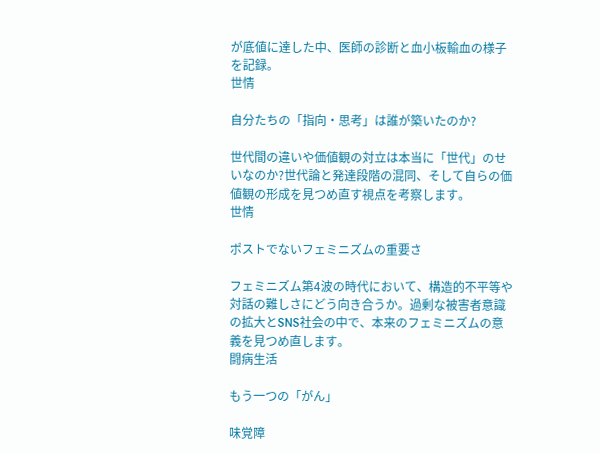が底値に達した中、医師の診断と血小板輸血の様子を記録。
世情

自分たちの「指向・思考」は誰が築いたのか?

世代間の違いや価値観の対立は本当に「世代」のせいなのか?世代論と発達段階の混同、そして自らの価値観の形成を見つめ直す視点を考察します。
世情

ポストでないフェミニズムの重要さ

フェミニズム第4波の時代において、構造的不平等や対話の難しさにどう向き合うか。過剰な被害者意識の拡大とSNS社会の中で、本来のフェミニズムの意義を見つめ直します。
闘病生活

もう一つの「がん」

味覚障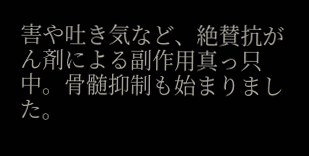害や吐き気など、絶賛抗がん剤による副作用真っ只中。骨髄抑制も始まりました。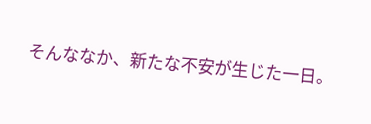そんななか、新たな不安が生じた一日。